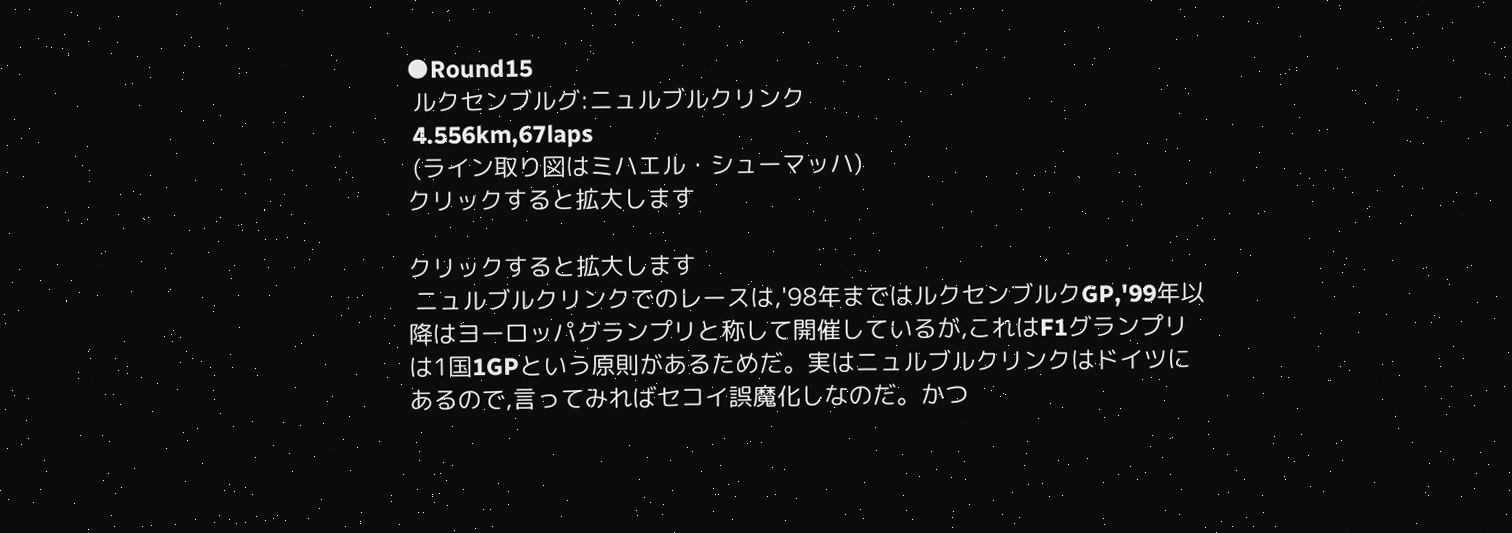●Round15
 ルクセンブルグ:ニュルブルクリンク
 4.556km,67laps
 (ライン取り図はミハエル・シューマッハ)
クリックすると拡大します

クリックすると拡大します
 ニュルブルクリンクでのレースは,'98年まではルクセンブルクGP,'99年以降はヨーロッパグランプリと称して開催しているが,これはF1グランプリは1国1GPという原則があるためだ。実はニュルブルクリンクはドイツにあるので,言ってみればセコイ誤魔化しなのだ。かつ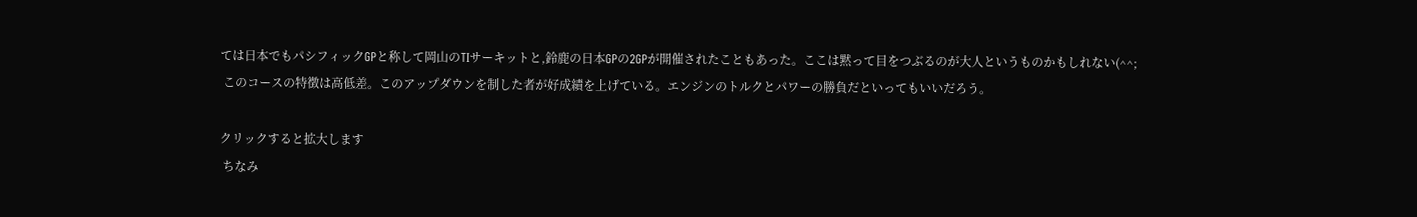ては日本でもパシフィックGPと称して岡山のTIサーキットと,鈴鹿の日本GPの2GPが開催されたこともあった。ここは黙って目をつぶるのが大人というものかもしれない(^^;
 このコースの特徴は高低差。このアップダウンを制した者が好成績を上げている。エンジンのトルクとパワーの勝負だといってもいいだろう。

クリックすると拡大します
 ちなみ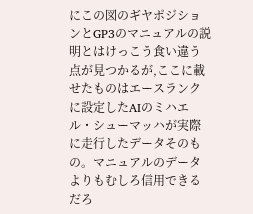にこの図のギヤポジションとGP3のマニュアルの説明とはけっこう食い違う点が見つかるが,ここに載せたものはエースランクに設定したAIのミハエル・シューマッハが実際に走行したデータそのもの。マニュアルのデータよりもむしろ信用できるだろ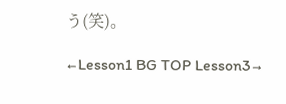う(笑)。

←Lesson1 BG TOP Lesson3→